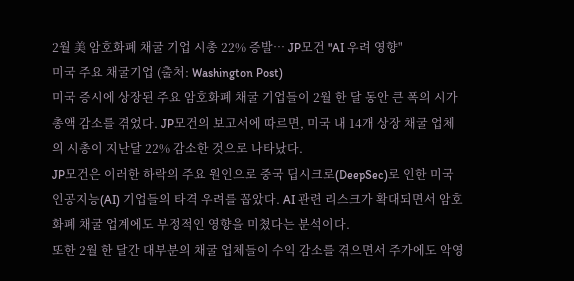2월 美 암호화폐 채굴 기업 시총 22% 증발… JP모건 "AI 우려 영향"
미국 주요 채굴기업 (출처: Washington Post)
미국 증시에 상장된 주요 암호화폐 채굴 기업들이 2월 한 달 동안 큰 폭의 시가총액 감소를 겪었다. JP모건의 보고서에 따르면, 미국 내 14개 상장 채굴 업체의 시총이 지난달 22% 감소한 것으로 나타났다.
JP모건은 이러한 하락의 주요 원인으로 중국 딥시크로(DeepSec)로 인한 미국 인공지능(AI) 기업들의 타격 우려를 꼽았다. AI 관련 리스크가 확대되면서 암호화폐 채굴 업계에도 부정적인 영향을 미쳤다는 분석이다.
또한 2월 한 달간 대부분의 채굴 업체들이 수익 감소를 겪으면서 주가에도 악영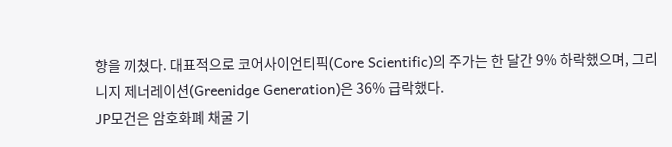향을 끼쳤다. 대표적으로 코어사이언티픽(Core Scientific)의 주가는 한 달간 9% 하락했으며, 그리니지 제너레이션(Greenidge Generation)은 36% 급락했다.
JP모건은 암호화폐 채굴 기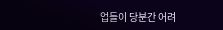업들이 당분간 어려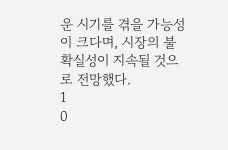운 시기를 겪을 가능성이 크다며, 시장의 불확실성이 지속될 것으로 전망했다.
1
0